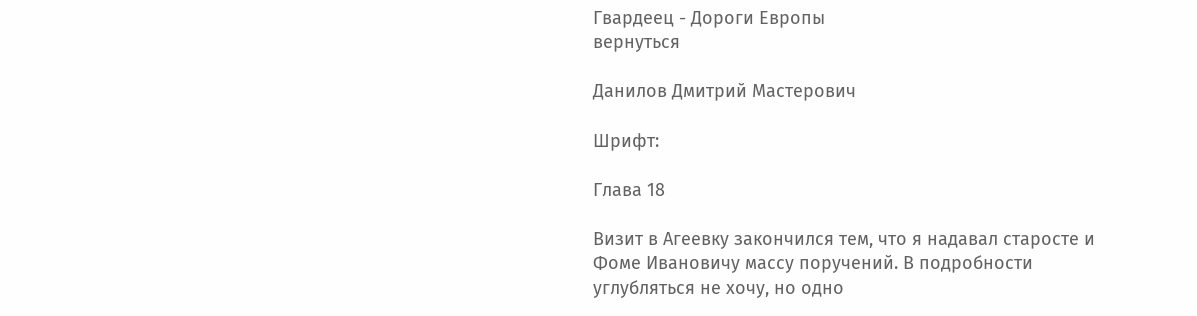Гвардеец - Дороги Европы
вернуться

Данилов Дмитрий Мастерович

Шрифт:

Глава 18

Визит в Агеевку закончился тем, что я надавал старосте и Фоме Ивановичу массу поручений. В подробности углубляться не хочу, но одно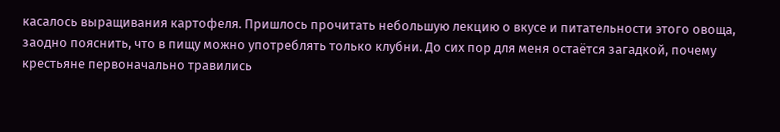касалось выращивания картофеля. Пришлось прочитать небольшую лекцию о вкусе и питательности этого овоща, заодно пояснить, что в пищу можно употреблять только клубни. До сих пор для меня остаётся загадкой, почему крестьяне первоначально травились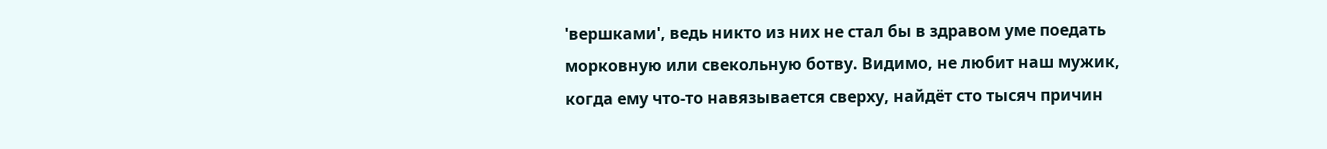'вершками', ведь никто из них не стал бы в здравом уме поедать морковную или свекольную ботву. Видимо, не любит наш мужик, когда ему что-то навязывается сверху, найдёт сто тысяч причин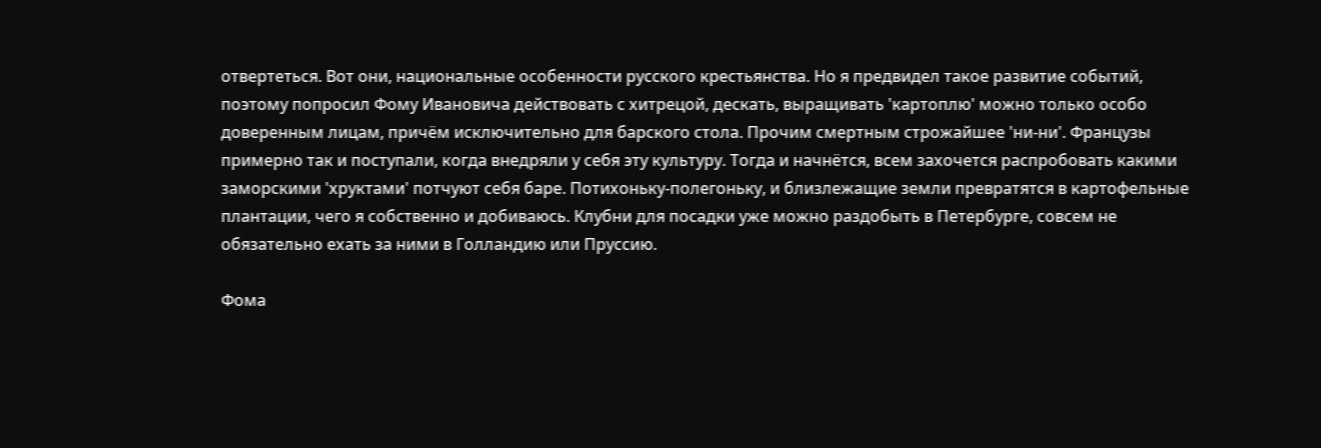отвертеться. Вот они, национальные особенности русского крестьянства. Но я предвидел такое развитие событий, поэтому попросил Фому Ивановича действовать с хитрецой, дескать, выращивать 'картоплю' можно только особо доверенным лицам, причём исключительно для барского стола. Прочим смертным строжайшее 'ни-ни'. Французы примерно так и поступали, когда внедряли у себя эту культуру. Тогда и начнётся, всем захочется распробовать какими заморскими 'хруктами' потчуют себя баре. Потихоньку-полегоньку, и близлежащие земли превратятся в картофельные плантации, чего я собственно и добиваюсь. Клубни для посадки уже можно раздобыть в Петербурге, совсем не обязательно ехать за ними в Голландию или Пруссию.

Фома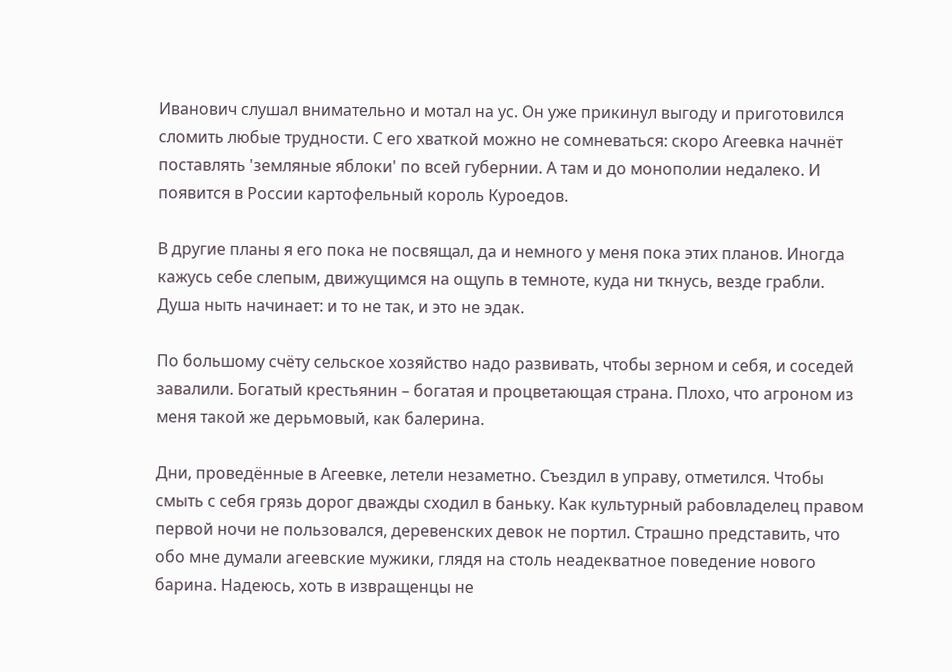Иванович слушал внимательно и мотал на ус. Он уже прикинул выгоду и приготовился сломить любые трудности. С его хваткой можно не сомневаться: скоро Агеевка начнёт поставлять 'земляные яблоки' по всей губернии. А там и до монополии недалеко. И появится в России картофельный король Куроедов.

В другие планы я его пока не посвящал, да и немного у меня пока этих планов. Иногда кажусь себе слепым, движущимся на ощупь в темноте, куда ни ткнусь, везде грабли. Душа ныть начинает: и то не так, и это не эдак.

По большому счёту сельское хозяйство надо развивать, чтобы зерном и себя, и соседей завалили. Богатый крестьянин – богатая и процветающая страна. Плохо, что агроном из меня такой же дерьмовый, как балерина.

Дни, проведённые в Агеевке, летели незаметно. Съездил в управу, отметился. Чтобы смыть с себя грязь дорог дважды сходил в баньку. Как культурный рабовладелец правом первой ночи не пользовался, деревенских девок не портил. Страшно представить, что обо мне думали агеевские мужики, глядя на столь неадекватное поведение нового барина. Надеюсь, хоть в извращенцы не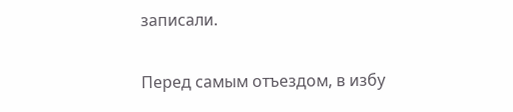записали.

Перед самым отъездом, в избу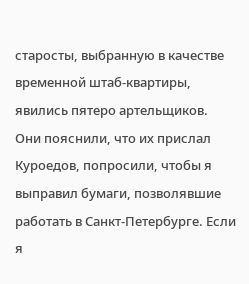старосты, выбранную в качестве временной штаб-квартиры, явились пятеро артельщиков. Они пояснили, что их прислал Куроедов, попросили, чтобы я выправил бумаги, позволявшие работать в Санкт-Петербурге. Если я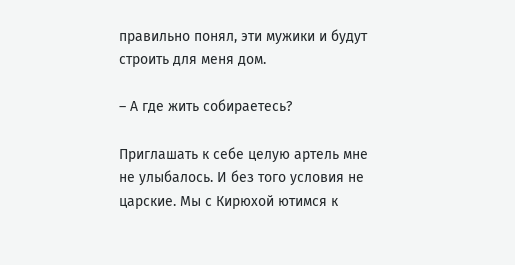правильно понял, эти мужики и будут строить для меня дом.

– А где жить собираетесь?

Приглашать к себе целую артель мне не улыбалось. И без того условия не царские. Мы с Кирюхой ютимся к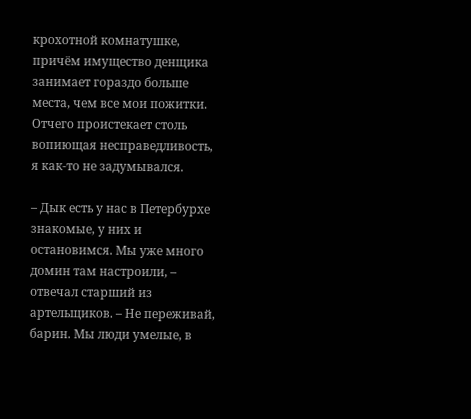крохотной комнатушке, причём имущество денщика занимает гораздо больше места, чем все мои пожитки. Отчего проистекает столь вопиющая несправедливость, я как-то не задумывался.

– Дык есть у нас в Петербурхе знакомые, у них и остановимся. Мы уже много домин там настроили, – отвечал старший из артельщиков. – Не переживай, барин. Мы люди умелые, в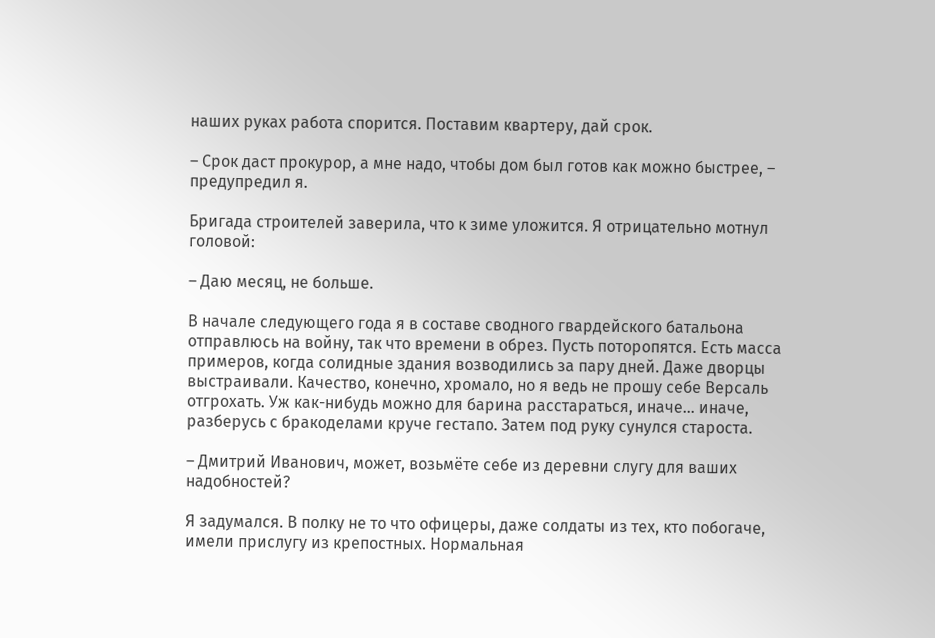наших руках работа спорится. Поставим квартеру, дай срок.

– Срок даст прокурор, а мне надо, чтобы дом был готов как можно быстрее, – предупредил я.

Бригада строителей заверила, что к зиме уложится. Я отрицательно мотнул головой:

– Даю месяц, не больше.

В начале следующего года я в составе сводного гвардейского батальона отправлюсь на войну, так что времени в обрез. Пусть поторопятся. Есть масса примеров, когда солидные здания возводились за пару дней. Даже дворцы выстраивали. Качество, конечно, хромало, но я ведь не прошу себе Версаль отгрохать. Уж как-нибудь можно для барина расстараться, иначе… иначе, разберусь с бракоделами круче гестапо. Затем под руку сунулся староста.

– Дмитрий Иванович, может, возьмёте себе из деревни слугу для ваших надобностей?

Я задумался. В полку не то что офицеры, даже солдаты из тех, кто побогаче, имели прислугу из крепостных. Нормальная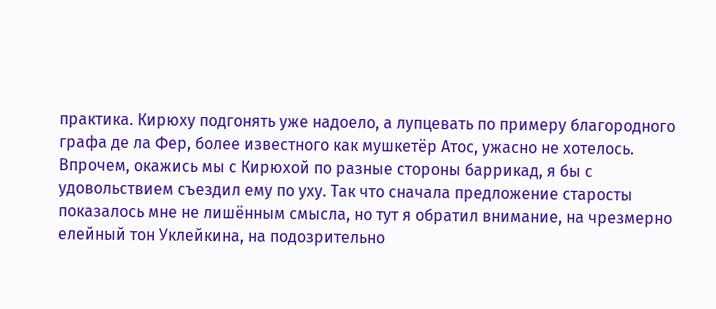практика. Кирюху подгонять уже надоело, а лупцевать по примеру благородного графа де ла Фер, более известного как мушкетёр Атос, ужасно не хотелось. Впрочем, окажись мы с Кирюхой по разные стороны баррикад, я бы с удовольствием съездил ему по уху. Так что сначала предложение старосты показалось мне не лишённым смысла, но тут я обратил внимание, на чрезмерно елейный тон Уклейкина, на подозрительно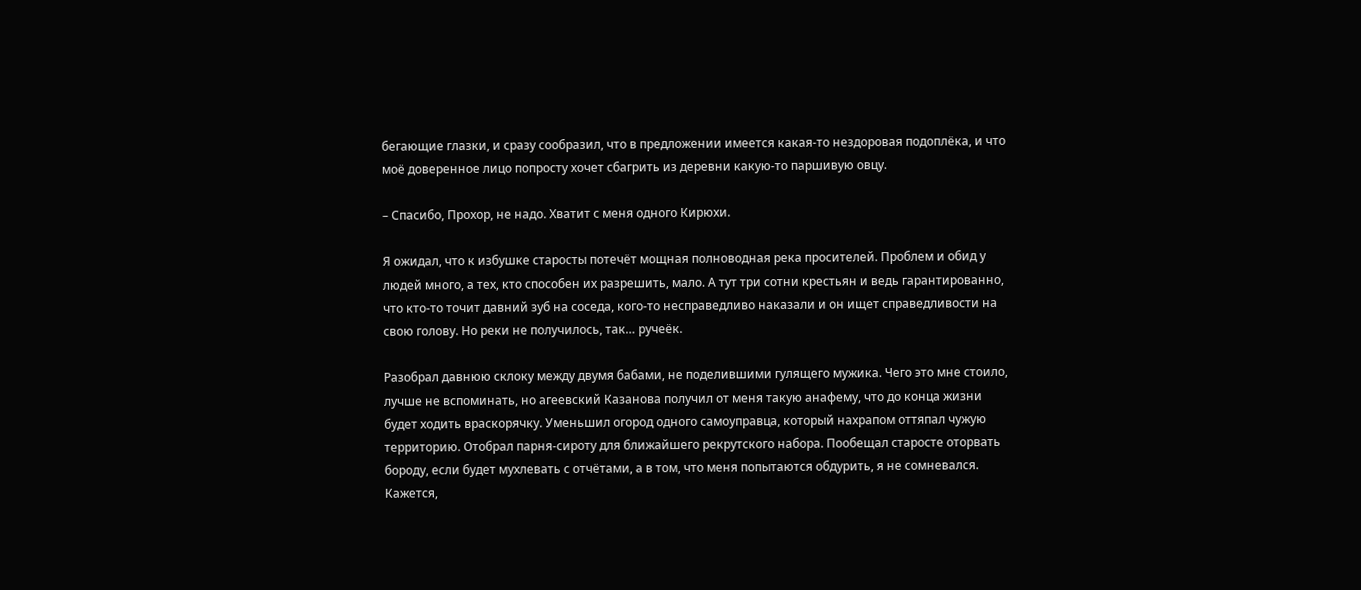бегающие глазки, и сразу сообразил, что в предложении имеется какая-то нездоровая подоплёка, и что моё доверенное лицо попросту хочет сбагрить из деревни какую-то паршивую овцу.

– Спасибо, Прохор, не надо. Хватит с меня одного Кирюхи.

Я ожидал, что к избушке старосты потечёт мощная полноводная река просителей. Проблем и обид у людей много, а тех, кто способен их разрешить, мало. А тут три сотни крестьян и ведь гарантированно, что кто-то точит давний зуб на соседа, кого-то несправедливо наказали и он ищет справедливости на свою голову. Но реки не получилось, так… ручеёк.

Разобрал давнюю склоку между двумя бабами, не поделившими гулящего мужика. Чего это мне стоило, лучше не вспоминать, но агеевский Казанова получил от меня такую анафему, что до конца жизни будет ходить враскорячку. Уменьшил огород одного самоуправца, который нахрапом оттяпал чужую территорию. Отобрал парня-сироту для ближайшего рекрутского набора. Пообещал старосте оторвать бороду, если будет мухлевать с отчётами, а в том, что меня попытаются обдурить, я не сомневался. Кажется,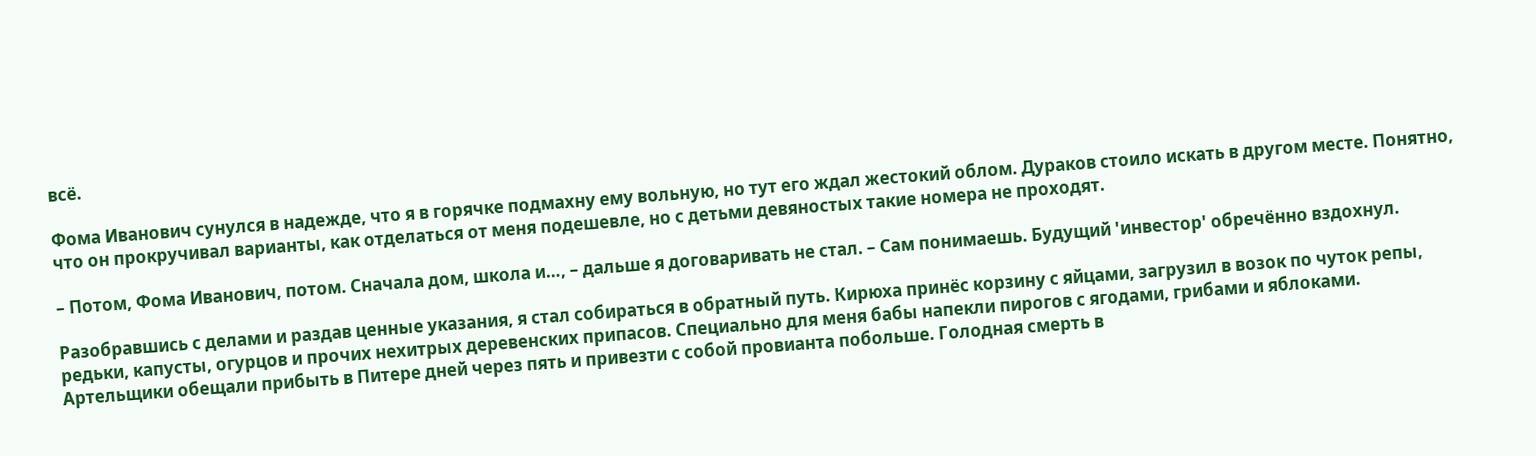всё.

Фома Иванович сунулся в надежде, что я в горячке подмахну ему вольную, но тут его ждал жестокий облом. Дураков стоило искать в другом месте. Понятно, что он прокручивал варианты, как отделаться от меня подешевле, но с детьми девяностых такие номера не проходят.

– Потом, Фома Иванович, потом. Сначала дом, школа и…, – дальше я договаривать не стал. – Сам понимаешь. Будущий 'инвестор' обречённо вздохнул.

Разобравшись с делами и раздав ценные указания, я стал собираться в обратный путь. Кирюха принёс корзину с яйцами, загрузил в возок по чуток репы, редьки, капусты, огурцов и прочих нехитрых деревенских припасов. Специально для меня бабы напекли пирогов с ягодами, грибами и яблоками. Артельщики обещали прибыть в Питере дней через пять и привезти с собой провианта побольше. Голодная смерть в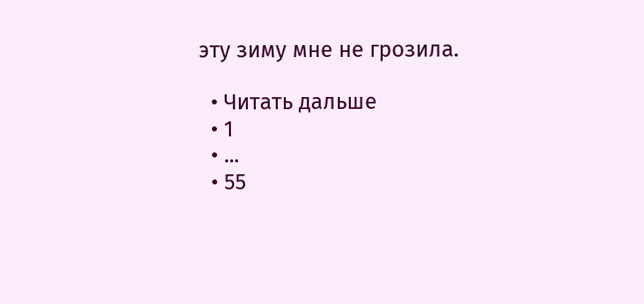эту зиму мне не грозила.

  • Читать дальше
  • 1
  • ...
  • 55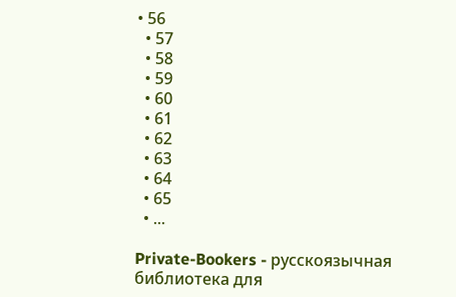• 56
  • 57
  • 58
  • 59
  • 60
  • 61
  • 62
  • 63
  • 64
  • 65
  • ...

Private-Bookers - русскоязычная библиотека для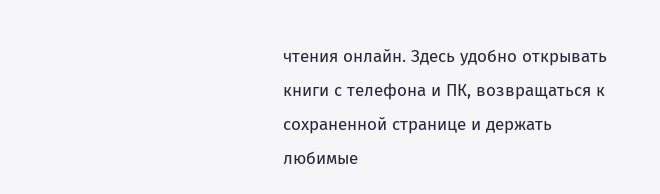чтения онлайн. Здесь удобно открывать книги с телефона и ПК, возвращаться к сохраненной странице и держать любимые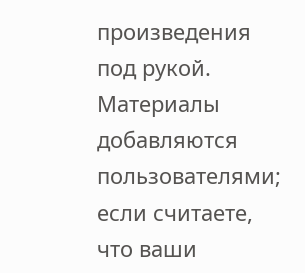произведения под рукой. Материалы добавляются пользователями; если считаете, что ваши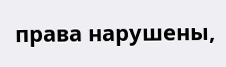права нарушены,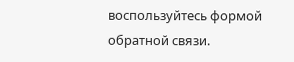воспользуйтесь формой обратной связи.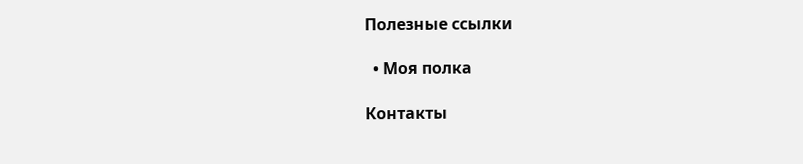Полезные ссылки

  • Моя полка

Контакты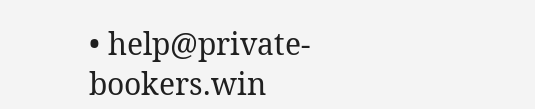• help@private-bookers.win